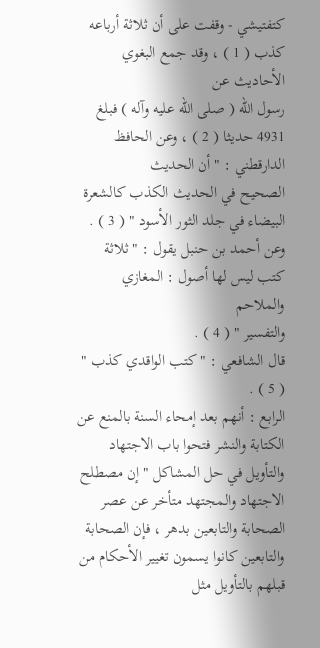كتفتيشي - وقفت على أن ثلاثة أرباعه كذب ( 1 ) ، وقد جمع البغوي الأحاديث عن
رسول الله ( صلى الله عليه وآله ) فبلغ 4931 حديثا ( 2 ) ، وعن الحافظ الدارقطني : " أن الحديث
الصحيح في الحديث الكذب كالشعرة البيضاء في جلد الثور الأسود " ( 3 ) .
وعن أحمد بن حنبل يقول : " ثلاثة كتب ليس لها أصول : المغازي والملاحم
والتفسير " ( 4 ) .
قال الشافعي : " كتب الواقدي كذب " ( 5 ) .
الرابع : أنهم بعد إمحاء السنة بالمنع عن الكتابة والنشر فتحوا باب الاجتهاد
والتأويل في حل المشاكل " إن مصطلح الاجتهاد والمجتهد متأخر عن عصر
الصحابة والتابعين بدهر ، فإن الصحابة والتابعين كانوا يسمون تغيير الأحكام من
قبلهم بالتأويل مثل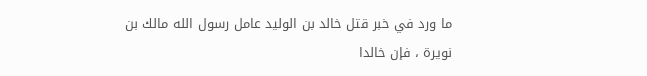ما ورد في خبر قتل خالد بن الوليد عامل رسول الله مالك بن
نويرة ، فإن خالدا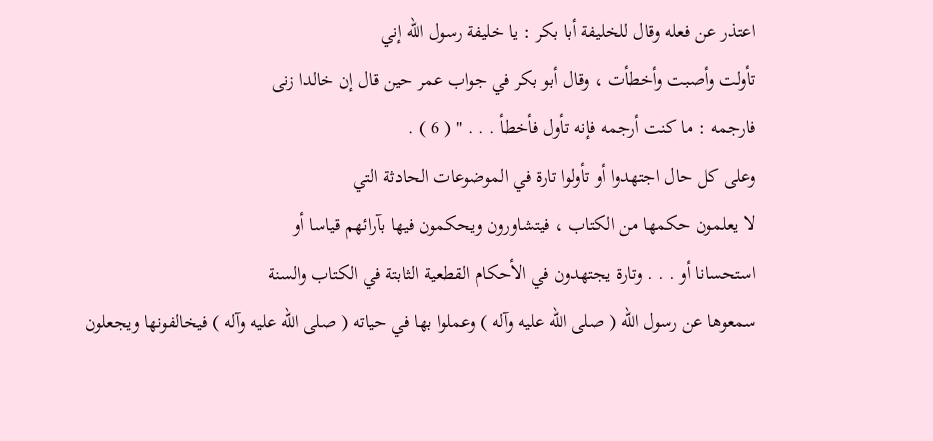اعتذر عن فعله وقال للخليفة أبا بكر : يا خليفة رسول الله إني
تأولت وأصبت وأخطأت ، وقال أبو بكر في جواب عمر حين قال إن خالدا زنى
فارجمه : ما كنت أرجمه فإنه تأول فأخطأ . . . " ( 6 ) .
وعلى كل حال اجتهدوا أو تأولوا تارة في الموضوعات الحادثة التي
لا يعلمون حكمها من الكتاب ، فيتشاورون ويحكمون فيها بآرائهم قياسا أو
استحسانا أو . . . وتارة يجتهدون في الأحكام القطعية الثابتة في الكتاب والسنة
سمعوها عن رسول الله ( صلى الله عليه وآله ) وعملوا بها في حياته ( صلى الله عليه وآله ) فيخالفونها ويجعلون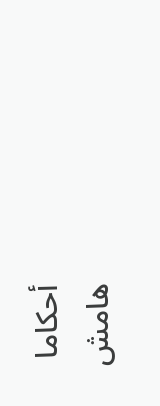أحكاما
هامش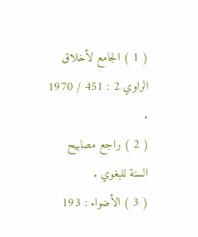( 1 ) الجامع لأخلاق الراوي 2 : 451 / 1970 .
( 2 ) راجع مصابيح السنة للبغوي .
( 3 ) الأضواء : 193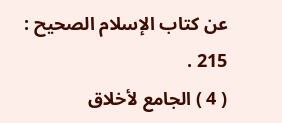عن كتاب الإسلام الصحيح : 215 .
( 4 ) الجامع لأخلاق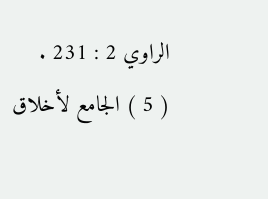الراوي 2 : 231 .
( 5 ) الجامع لأخلاق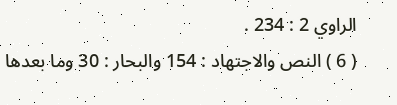الراوي 2 : 234 .
( 6 ) النص والاجتهاد : 154 والبحار : 30 وما بعدها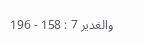والغدير 7 : 158 - 196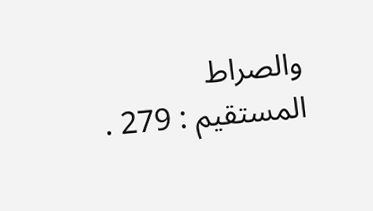والصراط المستقيم : 279 .